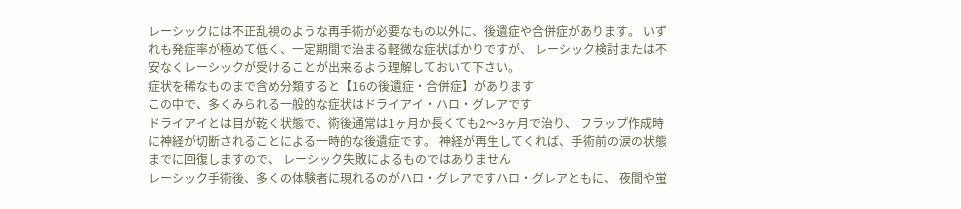レーシックには不正乱視のような再手術が必要なもの以外に、後遺症や合併症があります。 いずれも発症率が極めて低く、一定期間で治まる軽微な症状ばかりですが、 レーシック検討または不安なくレーシックが受けることが出来るよう理解しておいて下さい。
症状を稀なものまで含め分類すると【16の後遺症・合併症】があります
この中で、多くみられる一般的な症状はドライアイ・ハロ・グレアです
ドライアイとは目が乾く状態で、術後通常は1ヶ月か長くても2〜3ヶ月で治り、 フラップ作成時に神経が切断されることによる一時的な後遺症です。 神経が再生してくれば、手術前の涙の状態までに回復しますので、 レーシック失敗によるものではありません
レーシック手術後、多くの体験者に現れるのがハロ・グレアですハロ・グレアともに、 夜間や蛍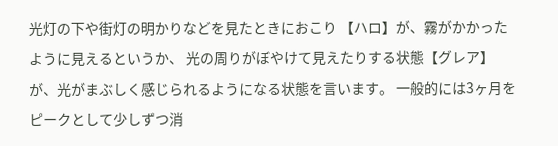光灯の下や街灯の明かりなどを見たときにおこり 【ハロ】が、霧がかかったように見えるというか、 光の周りがぼやけて見えたりする状態【グレア】が、光がまぶしく感じられるようになる状態を言います。 一般的には3ヶ月をピークとして少しずつ消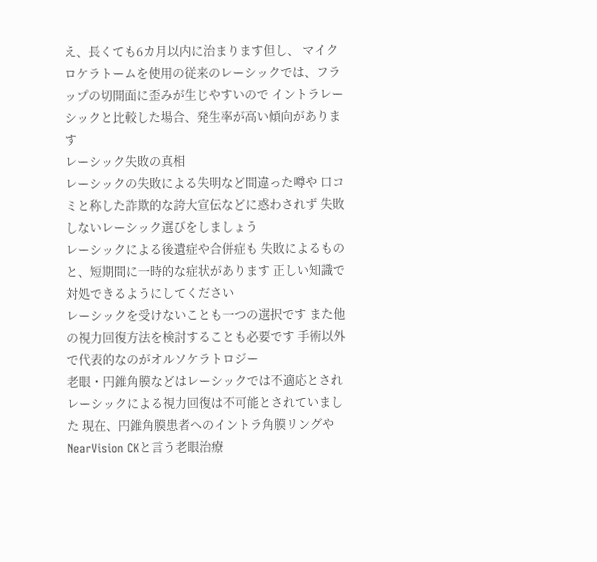え、長くても6カ月以内に治まります但し、 マイクロケラトームを使用の従来のレーシックでは、フラップの切開面に歪みが生じやすいので イントラレーシックと比較した場合、発生率が高い傾向があります
レーシック失敗の真相
レーシックの失敗による失明など間違った噂や 口コミと称した詐欺的な誇大宣伝などに惑わされず 失敗しないレーシック選びをしましょう
レーシックによる後遺症や合併症も 失敗によるものと、短期間に一時的な症状があります 正しい知識で対処できるようにしてください
レーシックを受けないことも一つの選択です また他の視力回復方法を検討することも必要です 手術以外で代表的なのがオルソケラトロジー
老眼・円錐角膜などはレーシックでは不適応とされ レーシックによる視力回復は不可能とされていました 現在、円錐角膜患者へのイントラ角膜リングや NearVision CKと言う老眼治療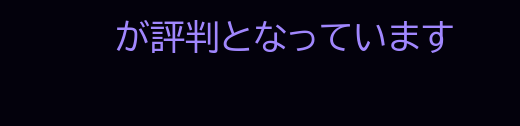が評判となっています